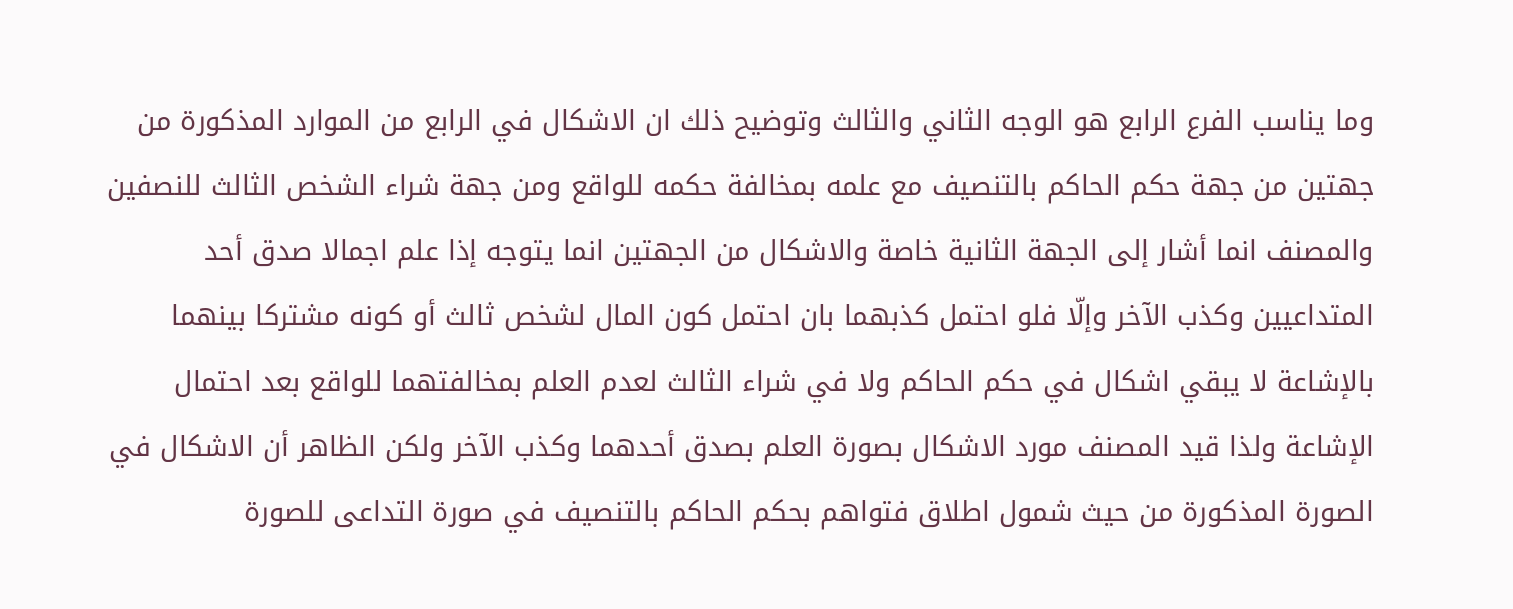وما يناسب الفرع الرابع هو الوجه الثاني والثالث وتوضيح ذلك ان الاشكال في الرابع من الموارد المذكورة من جهتين من جهة حكم الحاكم بالتنصيف مع علمه بمخالفة حكمه للواقع ومن جهة شراء الشخص الثالث للنصفين والمصنف انما أشار إلى الجهة الثانية خاصة والاشكال من الجهتين انما يتوجه إذا علم اجمالا صدق أحد المتداعيين وكذب الآخر وإلّا فلو احتمل كذبهما بان احتمل كون المال لشخص ثالث أو كونه مشتركا بينهما بالإشاعة لا يبقي اشكال في حكم الحاكم ولا في شراء الثالث لعدم العلم بمخالفتهما للواقع بعد احتمال الإشاعة ولذا قيد المصنف مورد الاشكال بصورة العلم بصدق أحدهما وكذب الآخر ولكن الظاهر أن الاشكال في الصورة المذكورة من حيث شمول اطلاق فتواهم بحكم الحاكم بالتنصيف في صورة التداعى للصورة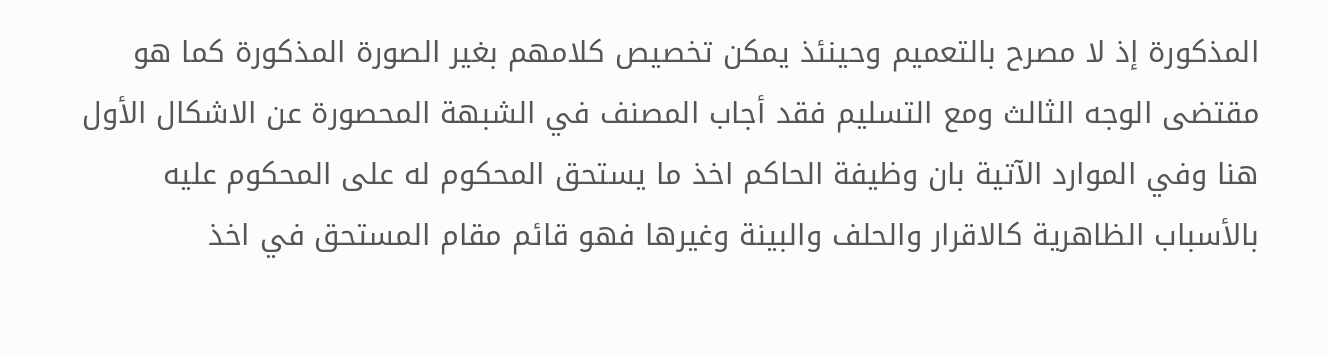المذكورة إذ لا مصرح بالتعميم وحينئذ يمكن تخصيص كلامهم بغير الصورة المذكورة كما هو مقتضى الوجه الثالث ومع التسليم فقد أجاب المصنف في الشبهة المحصورة عن الاشكال الأول هنا وفي الموارد الآتية بان وظيفة الحاكم اخذ ما يستحق المحكوم له على المحكوم عليه بالأسباب الظاهرية كالاقرار والحلف والبينة وغيرها فهو قائم مقام المستحق في اخذ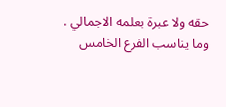حقه ولا عبرة بعلمه الاجمالي .
وما يناسب الفرع الخامس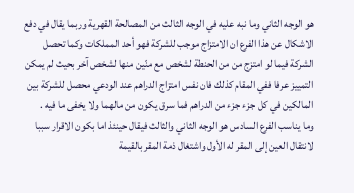هو الوجه الثاني وما نبه عليه في الوجه الثالث من المصالحة القهرية وربما يقال في دفع الاشكال عن هذا الفرع ان الامتزاج موجب للشركة فهو أحد المملكات وكما تحصل الشركة فيما لو امتزج من من الحنطة لشخص مع منّين منها لشخص آخر بحيث لم يمكن التمييز عرفا ففي المقام كذلك فان نفس امتزاج الدراهم عند الودعي محصل للشركة بين المالكين في كل جزء جزء من الدراهم فما سرق يكون من مالهما ولا يخفى ما فيه .
وما يناسب الفرع السادس هو الوجه الثاني والثالث فيقال حينئذ اما بكون الاقرار سببا لانتقال العين إلى المقر له الأول واشتغال ذمة المقر بالقيمة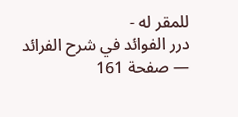للمقر له -
درر الفوائد في شرح الفرائد — صفحة 161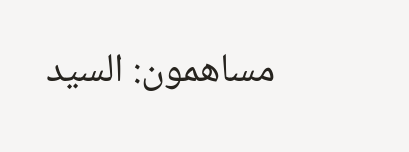مساهمون: السيد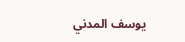يوسف المدني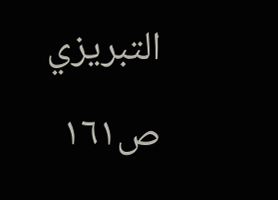التبريزي
ص١٦١